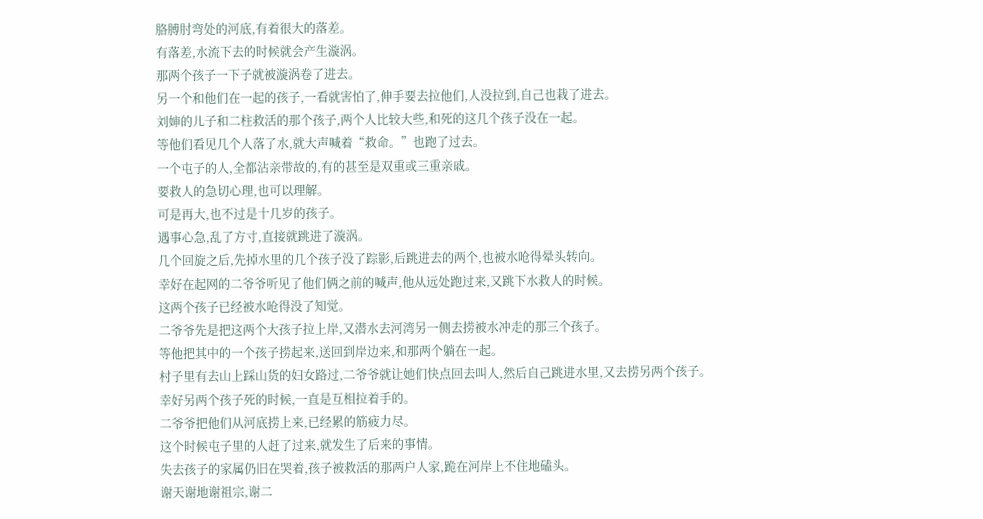胳膊肘弯处的河底,有着很大的落差。
有落差,水流下去的时候就会产生漩涡。
那两个孩子一下子就被漩涡卷了进去。
另一个和他们在一起的孩子,一看就害怕了,伸手要去拉他们,人没拉到,自己也栽了进去。
刘婶的儿子和二柱救活的那个孩子,两个人比较大些,和死的这几个孩子没在一起。
等他们看见几个人落了水,就大声喊着“救命。”也跑了过去。
一个屯子的人,全都沾亲带故的,有的甚至是双重或三重亲戚。
要救人的急切心理,也可以理解。
可是再大,也不过是十几岁的孩子。
遇事心急,乱了方寸,直接就跳进了漩涡。
几个回旋之后,先掉水里的几个孩子没了踪影,后跳进去的两个,也被水呛得晕头转向。
幸好在起网的二爷爷听见了他们俩之前的喊声,他从远处跑过来,又跳下水救人的时候。
这两个孩子已经被水呛得没了知觉。
二爷爷先是把这两个大孩子拉上岸,又潜水去河湾另一侧去捞被水冲走的那三个孩子。
等他把其中的一个孩子捞起来,送回到岸边来,和那两个躺在一起。
村子里有去山上踩山货的妇女路过,二爷爷就让她们快点回去叫人,然后自己跳进水里,又去捞另两个孩子。
幸好另两个孩子死的时候,一直是互相拉着手的。
二爷爷把他们从河底捞上来,已经累的筋疲力尽。
这个时候屯子里的人赶了过来,就发生了后来的事情。
失去孩子的家属仍旧在哭着,孩子被救活的那两户人家,跪在河岸上不住地磕头。
谢天谢地谢祖宗,谢二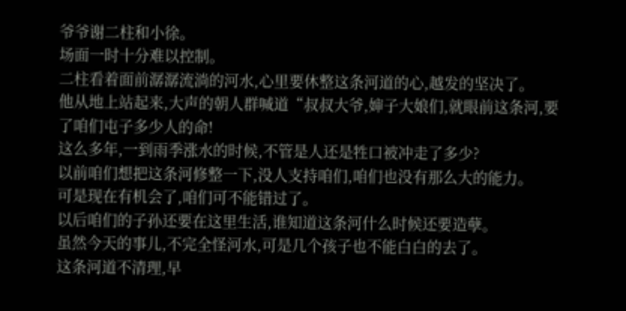爷爷谢二柱和小徐。
场面一时十分难以控制。
二柱看着面前潺潺流淌的河水,心里要休整这条河道的心,越发的坚决了。
他从地上站起来,大声的朝人群喊道“叔叔大爷,婶子大娘们,就眼前这条河,要了咱们屯子多少人的命!
这么多年,一到雨季涨水的时候,不管是人还是牲口被冲走了多少?
以前咱们想把这条河修整一下,没人支持咱们,咱们也没有那么大的能力。
可是现在有机会了,咱们可不能错过了。
以后咱们的子孙还要在这里生活,谁知道这条河什么时候还要造孽。
虽然今天的事儿,不完全怪河水,可是几个孩子也不能白白的去了。
这条河道不清理,早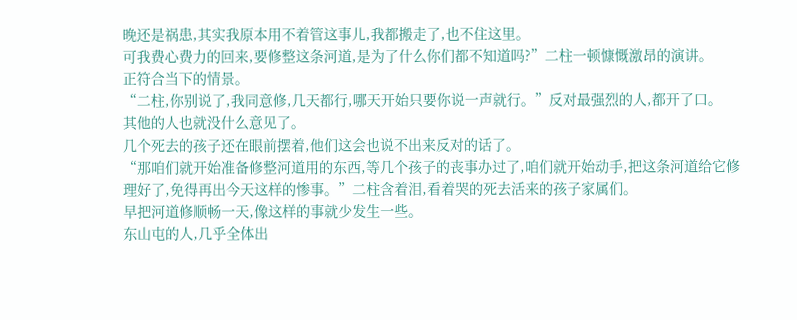晚还是祸患,其实我原本用不着管这事儿,我都搬走了,也不住这里。
可我费心费力的回来,要修整这条河道,是为了什么你们都不知道吗?”二柱一顿慷慨激昂的演讲。
正符合当下的情景。
“二柱,你别说了,我同意修,几天都行,哪天开始只要你说一声就行。”反对最强烈的人,都开了口。
其他的人也就没什么意见了。
几个死去的孩子还在眼前摆着,他们这会也说不出来反对的话了。
“那咱们就开始准备修整河道用的东西,等几个孩子的丧事办过了,咱们就开始动手,把这条河道给它修理好了,免得再出今天这样的惨事。”二柱含着泪,看着哭的死去活来的孩子家属们。
早把河道修顺畅一天,像这样的事就少发生一些。
东山屯的人,几乎全体出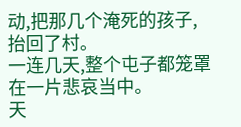动,把那几个淹死的孩子,抬回了村。
一连几天,整个屯子都笼罩在一片悲哀当中。
天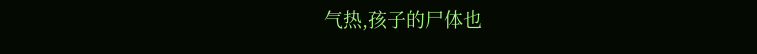气热,孩子的尸体也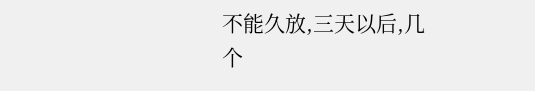不能久放,三天以后,几个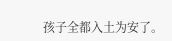孩子全都入土为安了。